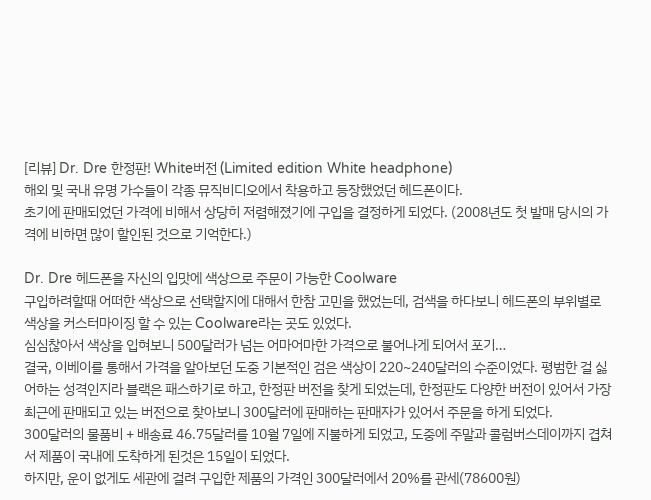[리뷰] Dr. Dre 한정판! White버전 (Limited edition White headphone)
해외 및 국내 유명 가수들이 각종 뮤직비디오에서 착용하고 등장했었던 헤드폰이다.
초기에 판매되었던 가격에 비해서 상당히 저렴해졌기에 구입을 결정하게 되었다. (2008년도 첫 발매 당시의 가격에 비하면 많이 할인된 것으로 기억한다.)

Dr. Dre 헤드폰을 자신의 입맛에 색상으로 주문이 가능한 Coolware
구입하려할때 어떠한 색상으로 선택할지에 대해서 한참 고민을 했었는데, 검색을 하다보니 헤드폰의 부위별로 색상을 커스터마이징 할 수 있는 Coolware라는 곳도 있었다.
심심찮아서 색상을 입혀보니 500달러가 넘는 어마어마한 가격으로 불어나게 되어서 포기…
결국, 이베이를 통해서 가격을 알아보던 도중 기본적인 검은 색상이 220~240달러의 수준이었다. 평범한 걸 싫어하는 성격인지라 블랙은 패스하기로 하고, 한정판 버전을 찾게 되었는데, 한정판도 다양한 버전이 있어서 가장 최근에 판매되고 있는 버전으로 찾아보니 300달러에 판매하는 판매자가 있어서 주문을 하게 되었다.
300달러의 물품비 + 배송료 46.75달러를 10월 7일에 지불하게 되었고, 도중에 주말과 콜럼버스데이까지 겹쳐서 제품이 국내에 도착하게 된것은 15일이 되었다.
하지만, 운이 없게도 세관에 걸려 구입한 제품의 가격인 300달러에서 20%를 관세(78600원)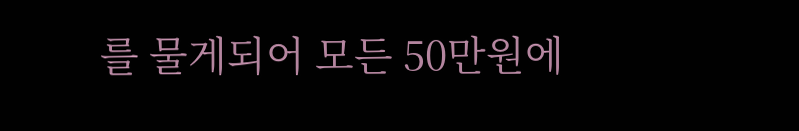를 물게되어 모든 50만원에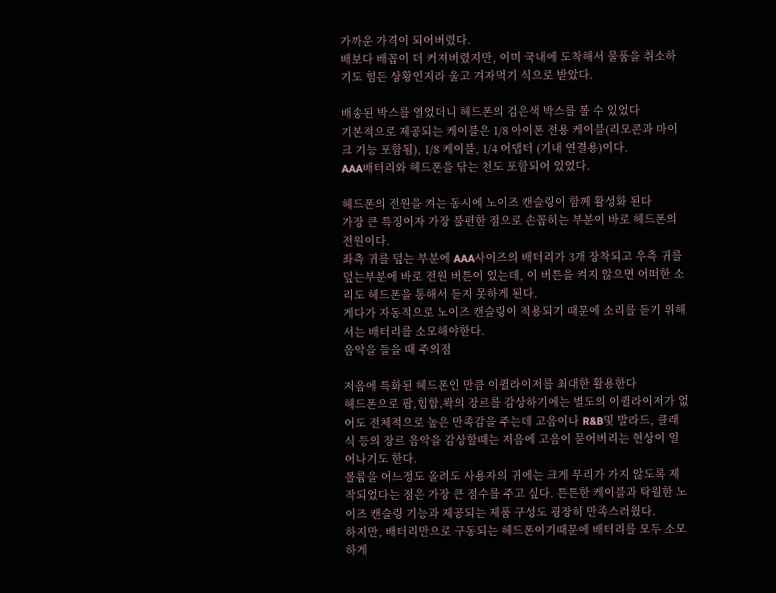가까운 가격이 되어버렸다.
배보다 배꼽이 더 커져버렸지만, 이미 국내에 도착해서 물품을 취소하기도 힘든 상황인지라 울고 겨자먹기 식으로 받았다.

배송된 박스를 열었더니 헤드폰의 검은색 박스를 볼 수 있었다
기본적으로 제공되는 케이블은 1/8 아이폰 전용 케이블(리모콘과 마이크 기능 포함됨), 1/8 케이블, 1/4 어댑터 (기내 연결용)이다.
AAA배터리와 헤드폰을 닦는 천도 포함되어 있었다.

헤드폰의 전원을 켜는 동시에 노이즈 캔슬링이 함께 활성화 된다
가장 큰 특징이자 가장 불편한 점으로 손꼽히는 부분이 바로 헤드폰의 전원이다.
좌측 귀를 덮는 부분에 AAA사이즈의 배터리가 3개 장착되고 우측 귀를 덮는부분에 바로 전원 버튼이 있는데, 이 버튼을 켜지 않으면 어떠한 소리도 헤드폰을 통해서 듣지 못하게 된다.
게다가 자동적으로 노이즈 캔슬링이 적용되기 때문에 소리를 듣기 위해서는 배터리를 소모해야한다.
음악을 들을 때 주의점

저음에 특화된 헤드폰인 만큼 이퀼라이저를 최대한 활용한다
헤드폰으로 팝,힙합,롹의 장르를 감상하기에는 별도의 이퀼라이저가 없어도 전체적으로 높은 만족감을 주는데 고음이나 R&B및 발라드, 클래식 등의 장르 음악을 감상할때는 저음에 고음이 묻어버리는 현상이 일어나기도 한다.
볼륨을 어느정도 올려도 사용자의 귀에는 크게 무리가 가지 않도록 제작되었다는 점은 가장 큰 점수를 주고 싶다. 튼튼한 케이블과 탁월한 노이즈 캔슬링 기능과 제공되는 제품 구성도 굉장히 만족스러웠다.
하지만, 배터리만으로 구동되는 헤드폰이기때문에 배터리를 모두 소모하게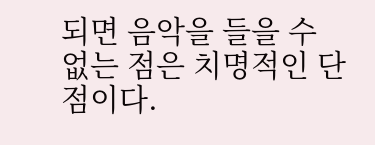되면 음악을 들을 수 없는 점은 치명적인 단점이다.